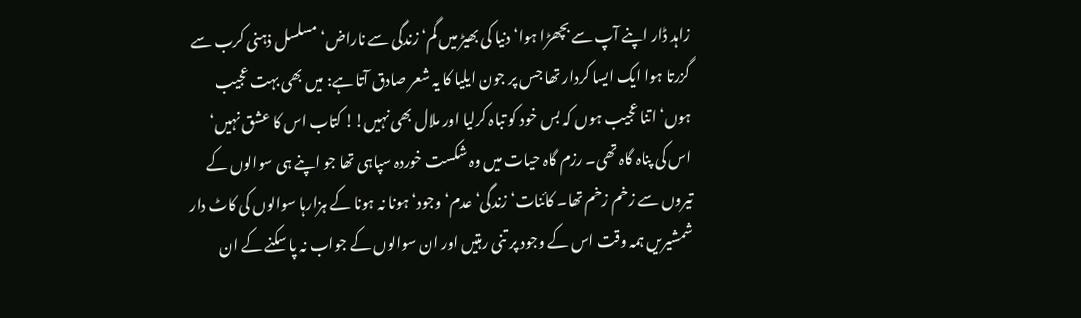زاہد ڈار اپنے آپ سے بچھڑا ہوا‘ دنیا کی بھیڑ میں گم‘ زندگی سے ناراض‘ مسلسل ذہنی کرب سے گزرتا ہوا ایک ایسا کردار تھا جس پر جون ایلیا کا یہ شعر صادق آتا ہے: میں بھی بہت عجیب ہوں‘ اتنا عجیب ہوں کہ بس خود کو تباہ کرلیا اور ملال بھی نہیں!! کتاب اس کا عشق نہیں‘ اس کی پناہ گاہ تھی۔ رزم گاہ حیات میں وہ شکست خوردہ سپاہی تھا جو اپنے ہی سوالوں کے تیروں سے زخم زخم تھا۔ کائنات‘ زندگی‘ عدم‘ وجود‘ ہونا نہ ہونا کے ہزارہا سوالوں کی کاٹ دار شمشیریں ہمہ وقت اس کے وجود پر تنی رہتیں اور ان سوالوں کے جواب نہ پا سکنے کے ان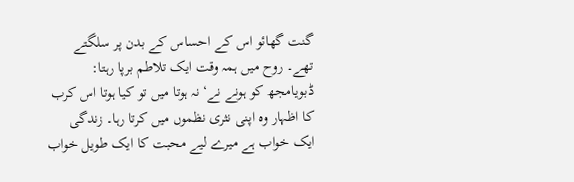گنت گھائو اس کے احساس کے بدن پر سلگتے تھے۔ روح میں ہمہ وقت ایک تلاطم برپا رہتا: ڈبویامجھ کو ہونے نے‘ نہ ہوتا میں تو کیا ہوتا اس کرب کا اظہار وہ اپنی نثری نظموں میں کرتا رہا۔ زندگی ایک خواب ہے میرے لیے محبت کا ایک طویل خواب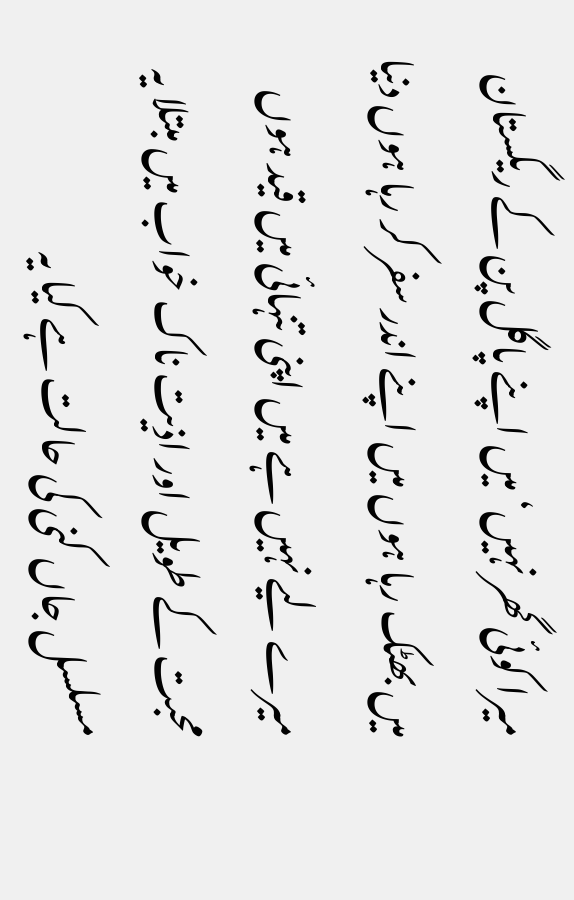میرا کوئی گھر نہیں‘ میں اپنے پاگل پن کے ریگستان میں بھٹک رہا ہوں میں اپنے اندر سفر کر رہا ہوں دنیا میرے لیے نہیں ہے میں اپنی تنہائی میں قید ہوں محبت کے طویل اور اذیت ناک خواب میں مبتلا یہ مسلسل جاں کنی کی حالت ہے کیا یہ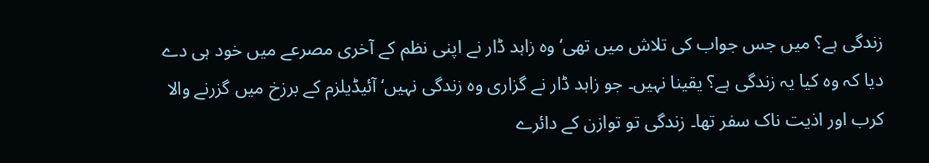زندگی ہے؟ میں جس جواب کی تلاش میں تھی‘ وہ زاہد ڈار نے اپنی نظم کے آخری مصرعے میں خود ہی دے دیا کہ وہ کیا یہ زندگی ہے؟ یقینا نہیں۔ جو زاہد ڈار نے گزاری وہ زندگی نہیں‘ آئیڈیلزم کے برزخ میں گزرنے والا کرب اور اذیت ناک سفر تھا۔ زندگی تو توازن کے دائرے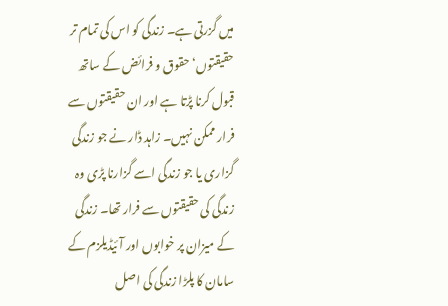میں گزرتی ہے۔ زندگی کو اس کی تمام تر حقیقتوں‘ حقوق و فرائض کے ساتھ قبول کرنا پڑتا ہے اور ان حقیقتوں سے فرار ممکن نہیں۔ زاہد ڈار نے جو زندگی گزاری یا جو زندگی اسے گزارنا پڑی وہ زندگی کی حقیقتوں سے فرار تھا۔ زندگی کے میزان پر خوابوں اور آئیڈیلزم کے سامان کا پلڑا زندگی کی اصل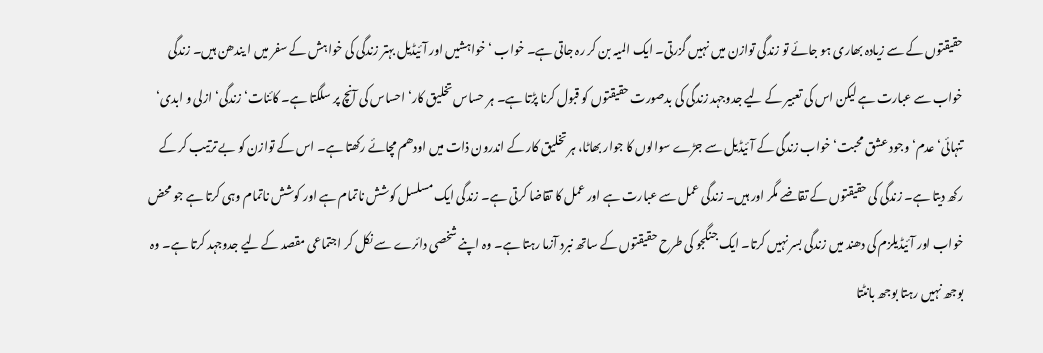حقیقتوں کے سے زیادہ بھاری ہو جائے تو زندگی توازن میں نہیں گزرتی۔ ایک المیہ بن کر رہ جاتی ہے۔ خواب ‘خواہشیں اور آئیڈیل بہتر زندگی کی خواہش کے سفر میں ا یندھن ہیں۔ زندگی خواب سے عبارت ہے لیکن اس کی تعبیر کے لیے جدوجہد زندگی کی بدصورت حقیقتوں کو قبول کرنا پڑتا ہے۔ ہر حساس تخلیق کار‘ احساس کی آنچ پر سلگتا ہے۔ کائنات‘ زندگی‘ ازلی و ابدی‘ تنہائی‘ عدم‘ وجود عشق محبت‘ خواب زندگی کے آئیڈیل سے جڑے سوالوں کا جوار بھاٹا، ہر تخلیق کار کے اندرون ذات میں اودھم مچائے رکھتا ہے۔ اس کے توازن کو بے ترتیب کر کے رکھ دیتا ہے۔ زندگی کی حقیقتوں کے تقاضے مگر اور ہیں۔ زندگی عمل سے عبارت ہے اور عمل کا تقاضا کرتی ہے۔ زندگی ایک مسلسل کوشش ناتمام ہے اور کوشش ناتمام وہی کرتا ہے جو محض خواب اور آئیڈیلزم کی دھند میں زندگی بسر نہیں کرتا۔ ایک جنگجو کی طرح حقیقتوں کے ساتھ نبرد آزما رہتا ہے۔ وہ اپنے شخصی دائرے سے نکل کر اجتماعی مقصد کے لیے جدوجہد کرتا ہے۔ وہ بوجھ نہیں رہتا بوجھ بانٹتا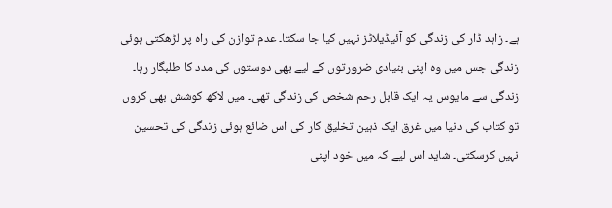ہے۔ زاہد ڈار کی زندگی کو آئیڈیلاٹز نہیں کیا جا سکتا۔ عدم توازن کی راہ پر لڑھکتی ہوئی زندگی جس میں وہ اپنی بنیادی ضرورتوں کے لیے بھی دوستوں کی مدد کا طلبگار رہا۔ زندگی سے مایوس یہ ایک قابل رحم شخص کی زندگی تھی۔ میں لاکھ کوشش بھی کروں تو کتاب کی دنیا میں غرق ایک ذہین تخلیق کار کی اس ضائع ہوئی زندگی کی تحسین نہیں کرسکتی۔ شاید اس لیے کہ میں خود اپنی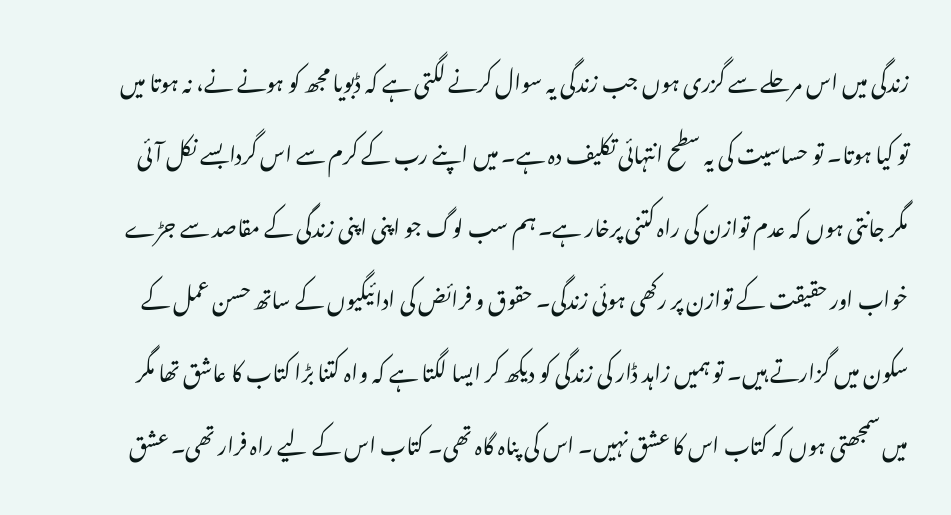زندگی میں اس مرحلے سے گزری ہوں جب زندگی یہ سوال کرنے لگتی ہے کہ ڈبویا مجھ کو ہونے نے، نہ ہوتا میں تو کیا ہوتا۔ تو حساسیت کی یہ سطح انتہائی تکلیف دہ ہے۔ میں اپنے رب کے کرم سے اس گردابسے نکل آئی مگر جانتی ہوں کہ عدم توازن کی راہ کتنی پرخار ہے۔ ہم سب لوگ جو اپنی اپنی زندگی کے مقاصد سے جڑے خواب اور حقیقت کے توازن پر رکھی ہوئی زندگی۔ حقوق و فرائض کی ادائیگیوں کے ساتھ حسن عمل کے سکون میں گزارتے ہیں۔ تو ہمیں زاہد ڈار کی زندگی کو دیکھ کر ایسا لگتا ہے کہ واہ کتنا بڑا کتاب کا عاشق تھا مگر میں سمجھتی ہوں کہ کتاب اس کا عشق نہیں۔ اس کی پناہ گاہ تھی۔ کتاب اس کے لیے راہ فرار تھی۔ عشق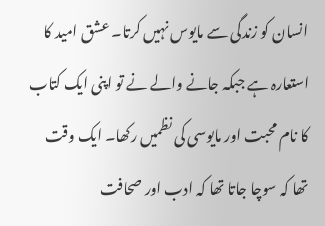انسان کو زندگی سے مایوس نہیں کرتا۔ عشق امید کا استعارہ ہے جبکہ جانے والے نے تو اپنی ایک کتاب کا نام محبت اور مایوسی کی نظمیں رکھا۔ ایک وقت تھا کہ سوچا جاتا تھا کہ ادب اور صحافت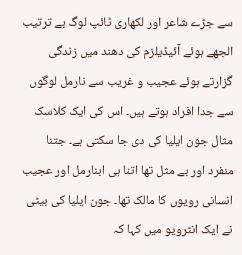سے جڑے شاعر اور لکھاری ٹائپ لوگ بے ترتیب الجھے ہوئے آئیڈیلزم کی دھند میں زندگی گزارتے ہوئے عجیب و غریب سے نارمل لوگوں سے جدا افراد ہوتے ہیں۔ اس کی ایک کلاسک مثال جون ایلیا کی دی جا سکتی ہے۔ جتنا منفرد اور بے مثل تھا اتنا ہی ابنارمل اور عجیب انسانی رویوں کا مالک تھا۔ جون ایلیا کی بیٹی نے ایک انٹرویو میں کہا کہ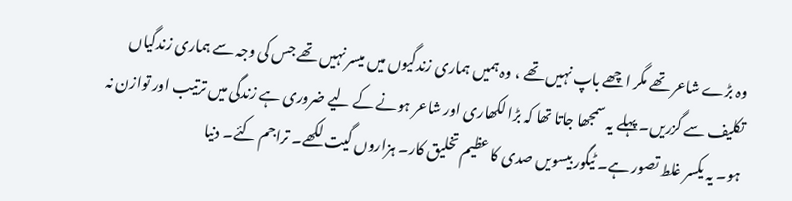وہ بڑے شاعر تھے مگر اچھے باپ نہیں تھے ، وہ ہمیں ہماری زندگیوں میں میسر نہیں تھے جس کی وجہ سے ہماری زندگیاں تکلیف سے گزریں۔ پہلے یہ سمجھا جاتا تھا کہ بڑا لکھاری اور شاعر ہونے کے لیے ضروری ہے زندگی میں ترتیب اور توازن نہ ہو۔ یہ یکسر غلط تصور ہے۔ ٹیگور بیسویں صدی کا عظیم تخلیق کار۔ ہزاروں گیت لکھے۔ تراجم کئے۔ دنیا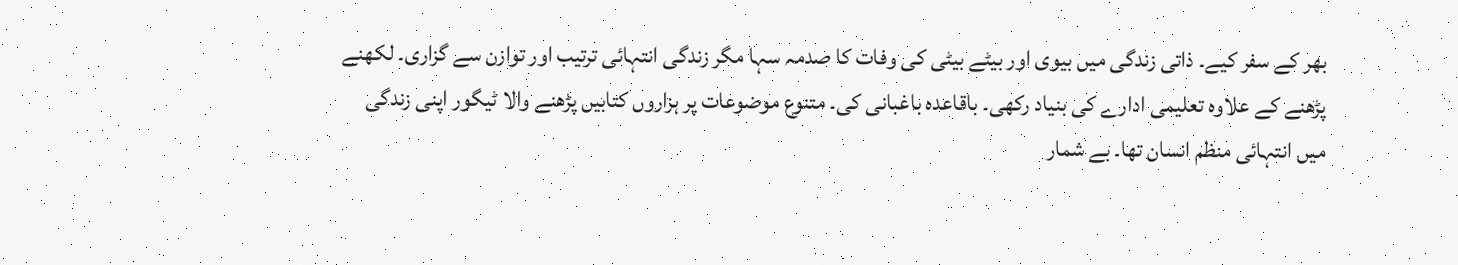بھر کے سفر کیے۔ ذاتی زندگی میں بیوی اور بیٹے بیٹی کی وفات کا صدمہ سہا مگر زندگی انتہائی ترتیب اور توازن سے گزاری۔ لکھنے پڑھنے کے علاوہ تعلیمی ادارے کی بنیاد رکھی۔ باقاعدہ باغبانی کی۔ متنوع موضوعات پر ہزاروں کتابیں پڑھنے والا ٹیگور اپنی زندگی میں انتہائی منظم انسان تھا۔ بے شمار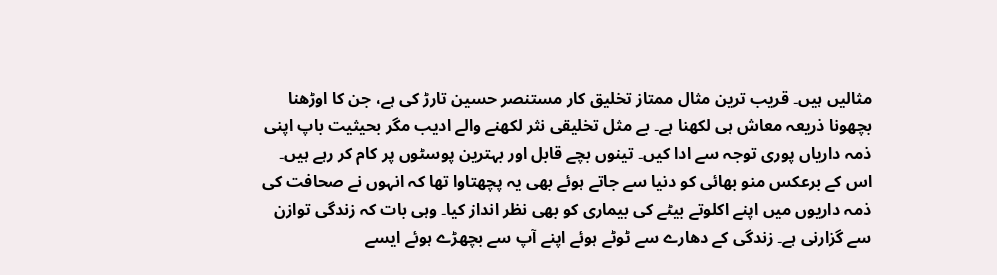مثالیں ہیں۔ قریب ترین مثال ممتاز تخلیق کار مستنصر حسین تارڑ کی ہے، جن کا اوڑھنا بچھونا ذریعہ معاش ہی لکھنا ہے۔ بے مثل تخلیقی نثر لکھنے والے ادیب مگر بحیثیت باپ اپنی ذمہ داریاں پوری توجہ سے ادا کیں۔ تینوں بچے قابل اور بہترین پوسٹوں پر کام کر رہے ہیں۔ اس کے برعکس منو بھائی کو دنیا سے جاتے ہوئے بھی یہ پچھتاوا تھا کہ انہوں نے صحافت کی ذمہ داریوں میں اپنے اکلوتے بیٹے کی بیماری کو بھی نظر انداز کیا۔ وہی بات کہ زندگی توازن سے گزارنی ہے۔ زندگی کے دھارے سے ٹوٹے ہوئے اپنے آپ سے بچھڑے ہوئے ایسے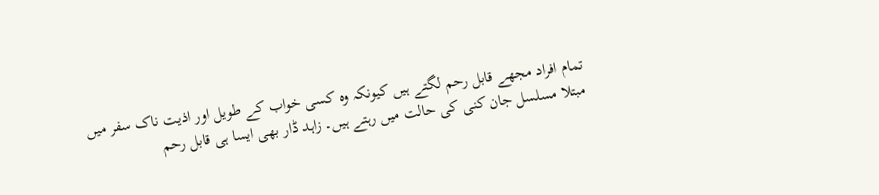تمام افراد مجھے قابل رحم لگتے ہیں کیونکہ وہ کسی خواب کے طویل اور اذیت ناک سفر میں مبتلا مسلسل جان کنی کی حالت میں رہتے ہیں۔ زاہد ڈار بھی ایسا ہی قابل رحم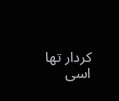کردار تھا اسی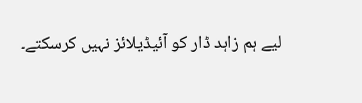لیے ہم زاہد ڈار کو آئیڈیلائز نہیں کرسکتے۔